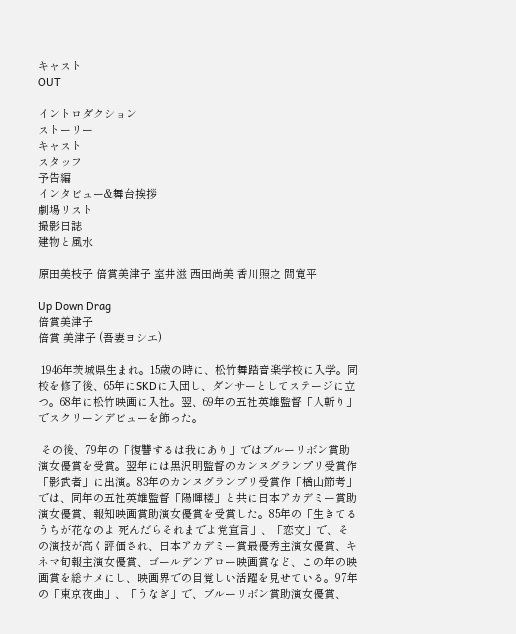キャスト
OUT

イントロダクション
ストーリー
キャスト
スタッフ
予告編
インタビュー&舞台挨拶
劇場リスト
撮影日誌
建物と風水

原田美枝子 倍賞美津子 室井滋 西田尚美 香川照之 間寛平

Up Down Drag
倍賞美津子
倍賞 美津子 (吾妻ヨシエ)

 1946年茨城県生まれ。15歳の時に、松竹舞踏音楽学校に入学。同校を修了後、65年にSKDに入団し、ダンサーとしてステージに立つ。68年に松竹映画に入社。翌、69年の五社英雄監督「人斬り」でスクリーンデビューを飾った。

 その後、79年の「復讐するは我にあり」ではブルーリボン賞助演女優賞を受賞。翌年には黒沢明監督のカンヌグランプリ受賞作「影武者」に出演。83年のカンヌグランプリ受賞作「楢山節考」では、同年の五社英雄監督「陽暉楼」と共に日本アカデミー賞助演女優賞、報知映画賞助演女優賞を受賞した。85年の「生きてるうちが花なのよ 死んだらそれまでよ党宣言」、「恋文」で、その演技が高く評価され、日本アカデミー賞最優秀主演女優賞、キネマ旬報主演女優賞、ゴールデンアロー映画賞など、この年の映画賞を総ナメにし、映画界での目覚しい活躍を見せている。97年の「東京夜曲」、「うなぎ」で、ブルーリボン賞助演女優賞、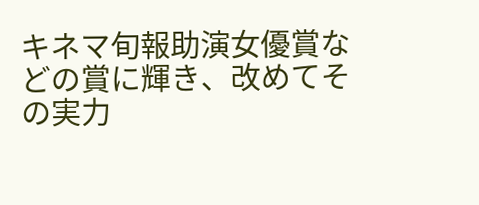キネマ旬報助演女優賞などの賞に輝き、改めてその実力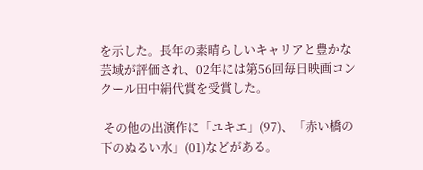を示した。長年の素晴らしいキャリアと豊かな芸域が評価され、02年には第56回毎日映画コンクール田中絹代賞を受賞した。

 その他の出演作に「ユキエ」(97)、「赤い橋の下のぬるい水」(01)などがある。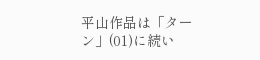平山作品は「ターン」(01)に続い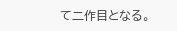て二作目となる。